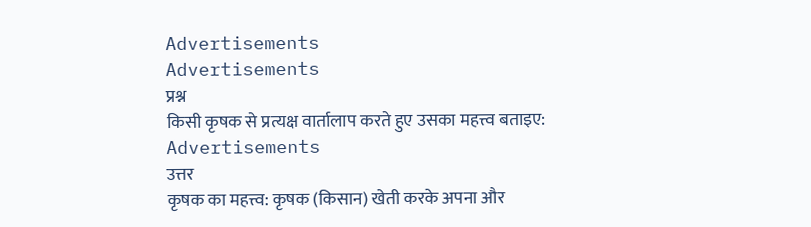Advertisements
Advertisements
प्रश्न
किसी कृषक से प्रत्यक्ष वार्तालाप करते हुए उसका महत्त्व बताइए:
Advertisements
उत्तर
कृषक का महत्त्व: कृषक (किसान) खेती करके अपना और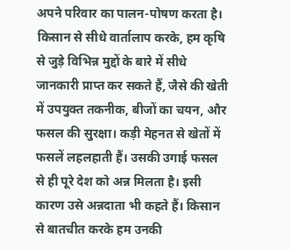अपने परिवार का पालन-पोषण करता है। किसान से सीधे वार्तालाप करके, हम कृषि से जुड़े विभिन्न मुद्दों के बारे में सीधे जानकारी प्राप्त कर सकते हैं, जैसे की खेती में उपयुक्त तकनीक, बीजों का चयन, और फसल की सुरक्षा। कड़ी मेहनत से खेतों में फसलें लहलहाती हैं। उसकी उगाई फसल से ही पूरे देश को अन्न मिलता है। इसी कारण उसे अन्नदाता भी कहते हैं। किसान से बातचीत करके हम उनकी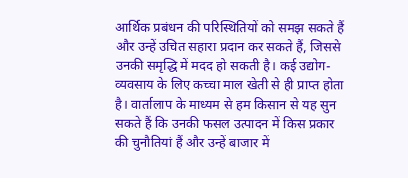आर्थिक प्रबंधन की परिस्थितियों को समझ सकते हैं और उन्हें उचित सहारा प्रदान कर सकते हैं, जिससे उनकी समृद्धि में मदद हो सकती है। कई उद्योग-व्यवसाय के लिए कच्चा माल खेती से ही प्राप्त होता है। वार्तालाप के माध्यम से हम किसान से यह सुन सकते हैं कि उनकी फसल उत्पादन में किस प्रकार की चुनौतियां हैं और उन्हें बाजार में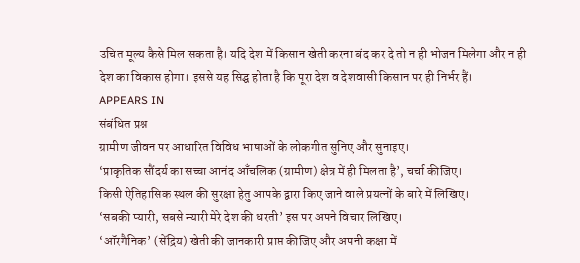उचित मूल्य कैसे मिल सकता है। यदि देश में किसान खेती करना बंद कर दे तो न ही भोजन मिलेगा और न ही देश का विकास होगा। इससे यह सिद्घ होता है कि पूरा देश व देशवासी किसान पर ही निर्भर हैं।
APPEARS IN
संबंधित प्रश्न
ग्रामीण जीवन पर आधारित विविध भाषाओं के लोकगीत सुनिए और सुनाइए।
‘प्राकृतिक सौंदर्य का सच्चा आनंद आँचलिक (ग्रामीण) क्षेत्र में ही मिलता है’, चर्चा कीजिए।
किसी ऐतिहासिक स्थल की सुरक्षा हेतु आपके द्वारा किए जाने वाले प्रयत्नों के बारे में लिखिए।
‘सबकी प्यारी, सबसे न्यारी मेरे देश की धरती’ इस पर अपने विचार लिखिए।
‘ऑरगैनिक’ (सेंद्रिय) खेती की जानकारी प्राप्त कीजिए और अपनी कक्षा में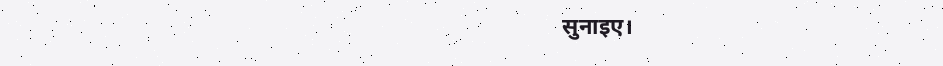सुनाइए।